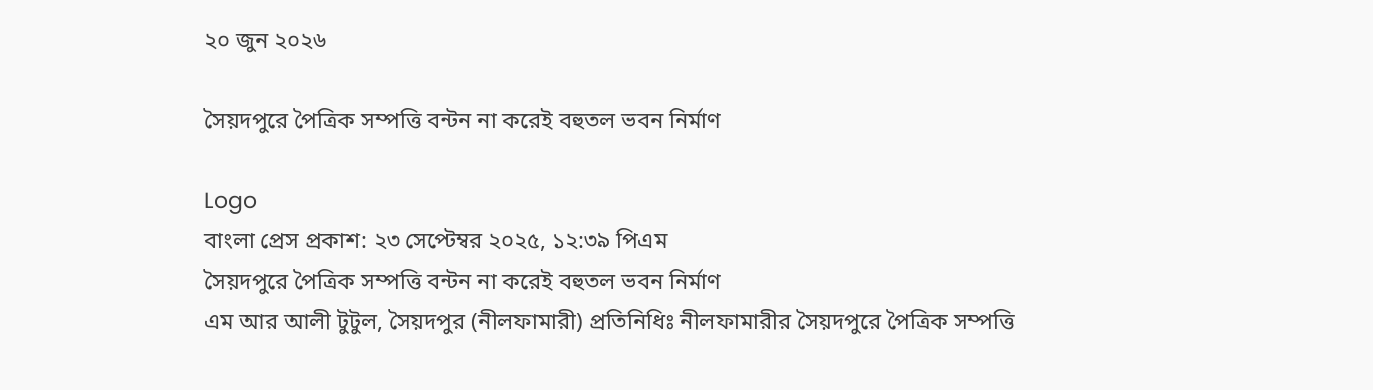২০ জুন ২০২৬

সৈয়দপুরে পৈত্রিক সম্পত্তি বন্টন না করেই বহুতল ভবন নির্মাণ

Logo
বাংলা প্রেস প্রকাশ: ২৩ সেপ্টেম্বর ২০২৫, ১২:৩৯ পিএম
সৈয়দপুরে পৈত্রিক সম্পত্তি বন্টন না করেই বহুতল ভবন নির্মাণ
এম আর আলী টুটুল, সৈয়দপুর (নীলফামারী) প্রতিনিধিঃ নীলফামারীর সৈয়দপুরে পৈত্রিক সম্পত্তি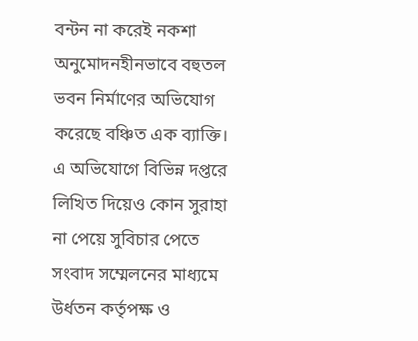বন্টন না করেই নকশা অনুমোদনহীনভাবে বহুতল ভবন নির্মাণের অভিযোগ করেছে বঞ্চিত এক ব্যাক্তি। এ অভিযোগে বিভিন্ন দপ্তরে লিখিত দিয়েও কোন সুরাহা না পেয়ে সুবিচার পেতে সংবাদ সম্মেলনের মাধ্যমে উর্ধতন কর্তৃপক্ষ ও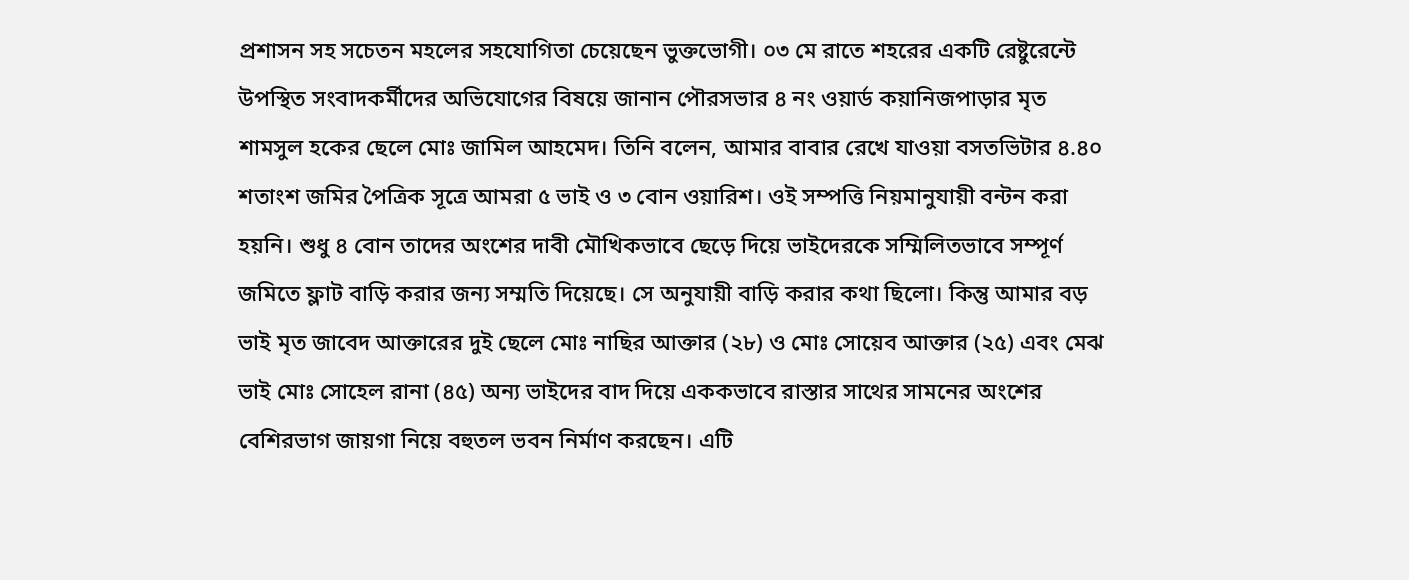প্রশাসন সহ সচেতন মহলের সহযোগিতা চেয়েছেন ভুক্তভোগী। ০৩ মে রাতে শহরের একটি রেষ্টুরেন্টে উপস্থিত সংবাদকর্মীদের অভিযোগের বিষয়ে জানান পৌরসভার ৪ নং ওয়ার্ড কয়ানিজপাড়ার মৃত শামসুল হকের ছেলে মোঃ জামিল আহমেদ। তিনি বলেন, আমার বাবার রেখে যাওয়া বসতভিটার ৪.৪০ শতাংশ জমির পৈত্রিক সূত্রে আমরা ৫ ভাই ও ৩ বোন ওয়ারিশ। ওই সম্পত্তি নিয়মানুযায়ী বন্টন করা হয়নি। শুধু ৪ বোন তাদের অংশের দাবী মৌখিকভাবে ছেড়ে দিয়ে ভাইদেরকে সম্মিলিতভাবে সম্পূর্ণ জমিতে ফ্লাট বাড়ি করার জন্য সম্মতি দিয়েছে। সে অনুযায়ী বাড়ি করার কথা ছিলো। কিন্তু আমার বড় ভাই মৃত জাবেদ আক্তারের দুই ছেলে মোঃ নাছির আক্তার (২৮) ও মোঃ সোয়েব আক্তার (২৫) এবং মেঝ ভাই মোঃ সোহেল রানা (৪৫) অন্য ভাইদের বাদ দিয়ে এককভাবে রাস্তার সাথের সামনের অংশের বেশিরভাগ জায়গা নিয়ে বহুতল ভবন নির্মাণ করছেন। এটি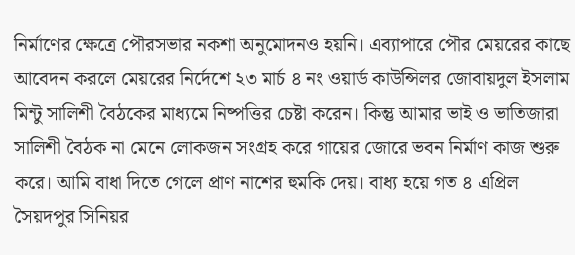নির্মাণের ক্ষেত্রে পৌরসভার নকশা অনুমোদনও হয়নি। এব্যাপারে পৌর মেয়রের কাছে আবেদন করলে মেয়রের নির্দেশে ২৩ মার্চ ৪ নং ওয়ার্ড কাউন্সিলর জোবায়দুল ইসলাম মিন্টু সালিশী বৈঠকের মাধ্যমে নিষ্পত্তির চেষ্টা করেন। কিন্তু আমার ভাই ও ভাতিজারা সালিশী বৈঠক না মেনে লোকজন সংগ্রহ করে গায়ের জোরে ভবন নির্মাণ কাজ শুরু করে। আমি বাধা দিতে গেলে প্রাণ নাশের হুমকি দেয়। বাধ্য হয়ে গত ৪ এপ্রিল সৈয়দপুর সিনিয়র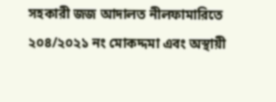সহকারী জজ আদালত নীলফামারিতে ২০৪/২০২১ নং মোকদ্দমা এবং অস্থায়ী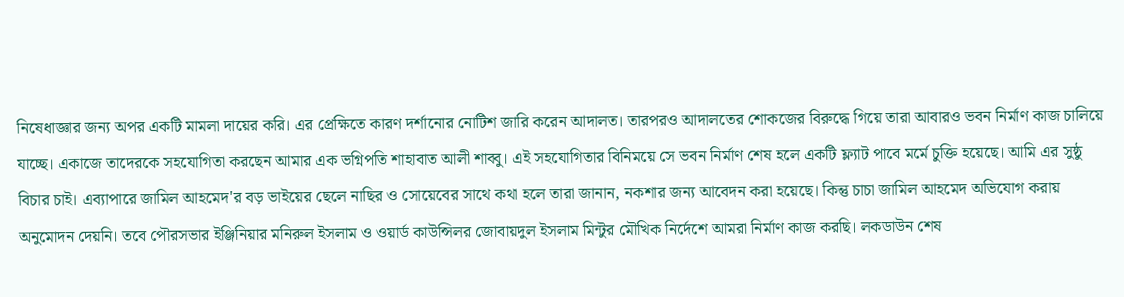নিষেধাজ্ঞার জন্য অপর একটি মামলা দায়ের করি। এর প্রেক্ষিতে কারণ দর্শানোর নোটিশ জারি করেন আদালত। তারপরও আদালতের শোকজের বিরুদ্ধে গিয়ে তারা আবারও ভবন নির্মাণ কাজ চালিয়ে যাচ্ছে। একাজে তাদেরকে সহযোগিতা করছেন আমার এক ভগ্নিপতি শাহাবাত আলী শাব্বু। এই সহযোগিতার বিনিময়ে সে ভবন নির্মাণ শেষ হলে একটি ফ্ল্যাট পাবে মর্মে চুক্তি হয়েছে। আমি এর সুষ্ঠু বিচার চাই। এব্যাপারে জামিল আহমেদ'র বড় ভাইয়ের ছেলে নাছির ও সোয়েবের সাথে কথা হলে তারা জানান, নকশার জন্য আবেদন করা হয়েছে। কিন্তু চাচা জামিল আহমেদ অভিযোগ করায় অনুমোদন দেয়নি। তবে পৌরসভার ইঞ্জিনিয়ার মনিরুল ইসলাম ও ওয়ার্ড কাউন্সিলর জোবায়দুল ইসলাম মিন্টুর মৌখিক নির্দেশে আমরা নির্মাণ কাজ করছি। লকডাউন শেষ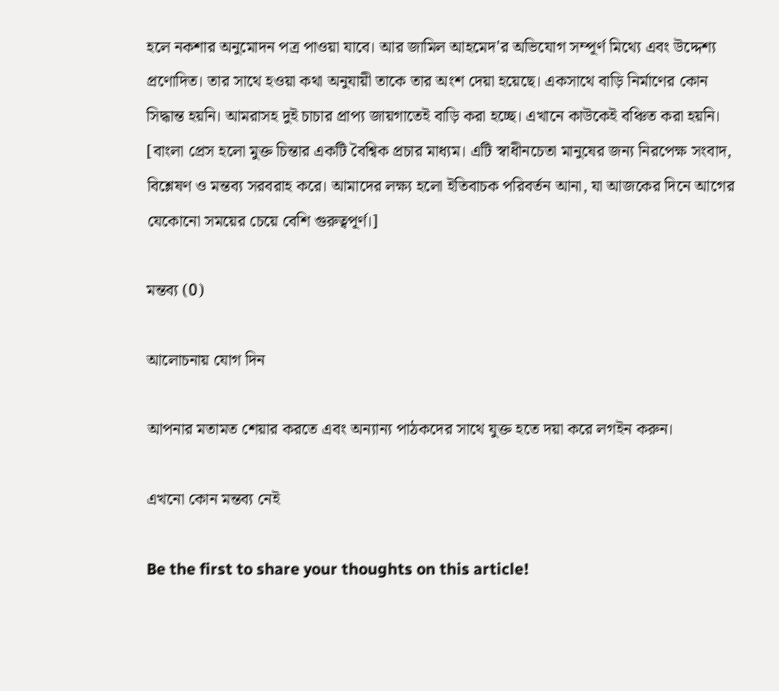হলে নকশার অনুমোদন পত্র পাওয়া যাবে। আর জামিল আহমেদ'র অভিযোগ সম্পূর্ণ মিথ্যে এবং উদ্দেশ্য প্রণোদিত। তার সাথে হওয়া কথা অনুযায়ী তাকে তার অংশ দেয়া হয়েছে। একসাথে বাড়ি নির্মাণের কোন সিদ্ধান্ত হয়নি। আমরাসহ দুই চাচার প্রাপ্য জায়গাতেই বাড়ি করা হচ্ছে। এখানে কাউকেই বঞ্চিত করা হয়নি।
[বাংলা প্রেস হলো মুক্ত চিন্তার একটি বৈশ্বিক প্রচার মাধ্যম। এটি স্বাধীনচেতা মানুষের জন্য নিরপেক্ষ সংবাদ, বিশ্লেষণ ও মন্তব্য সরবরাহ করে। আমাদের লক্ষ্য হলো ইতিবাচক পরিবর্তন আনা, যা আজকের দিনে আগের যেকোনো সময়ের চেয়ে বেশি গুরুত্বপূর্ণ।]

মন্তব্য (0)

আলোচনায় যোগ দিন

আপনার মতামত শেয়ার করতে এবং অন্যান্য পাঠকদের সাথে যুক্ত হতে দয়া করে লগইন করুন।

এখনো কোন মন্তব্য নেই

Be the first to share your thoughts on this article!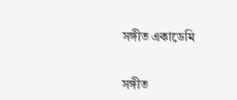সঙ্গীত একাডেমি


সঙ্গীত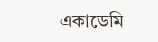একাডেমি